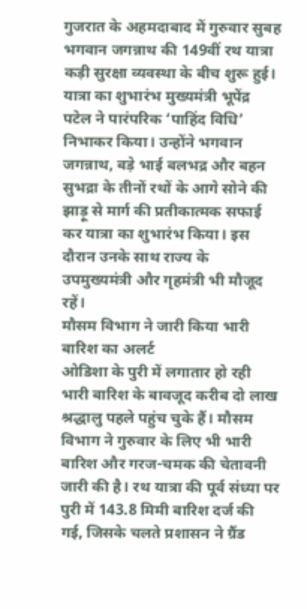गुजरात के अहमदाबाद में गुरुवार सुबह भगवान जगन्नाथ की 149वीं रथ यात्रा कड़ी सुरक्षा व्यवस्था के बीच शुरू हुई। यात्रा का शुभारंभ मुख्यमंत्री भूपेंद्र पटेल ने पारंपरिक ‘पाहिंद विधि’ निभाकर किया। उन्होंने भगवान जगन्नाथ, बड़े भाई बलभद्र और बहन सुभद्रा के तीनों रथों के आगे सोने की झाड़ू से मार्ग की प्रतीकात्मक सफाई कर यात्रा का शुभारंभ किया। इस दौरान उनके साथ राज्य के उपमुख्यमंत्री और गृहमंत्री भी मौजूद रहें।
मौसम विभाग ने जारी किया भारी बारिश का अलर्ट
ओडिशा के पुरी में लगातार हो रही भारी बारिश के बावजूद करीब दो लाख श्रद्धालु पहले पहुंच चुके हैं। मौसम विभाग ने गुरुवार के लिए भी भारी बारिश और गरज-चमक की चेतावनी जारी की है। रथ यात्रा की पूर्व संध्या पर पुरी में 143.8 मिमी बारिश दर्ज की गई, जिसके चलते प्रशासन ने ग्रैंड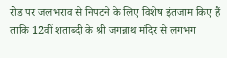रोड पर जलभराव से निपटने के लिए विशेष इंतजाम किए हैं ताकि 12वीं शताब्दी के श्री जगन्नाथ मंदिर से लगभग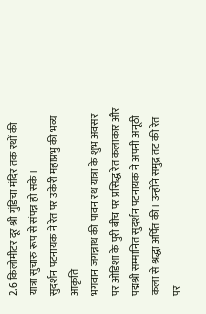2.6 किलोमीटर दूर श्री गुंडिचा मंदिर तक रथों की यात्रा सुचारु रूप से संपन्न हो सके।
सुदर्शन पटनायक ने रेत पर उकेरी महाप्रभु की भव्य आकृति
भगवान जगन्नाथ की पावन रथ यात्रा के शुभ अवसर पर ओडिशा के पुरी बीच पर प्रसिद्ध रेत कलाकार और पद्मश्री सम्मानित सुदर्शन पटनायक ने अपनी अनूठी कला से श्रद्धा अर्पित की। उन्होंने समुद्र तट की रेत पर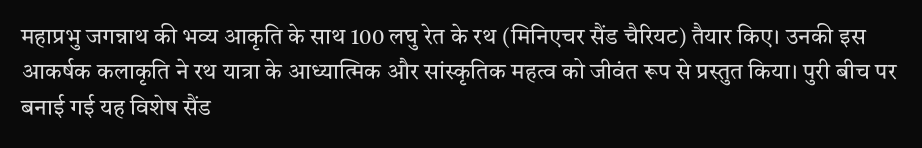महाप्रभु जगन्नाथ की भव्य आकृति के साथ 100 लघु रेत के रथ (मिनिएचर सैंड चैरियट) तैयार किए। उनकी इस आकर्षक कलाकृति ने रथ यात्रा के आध्यात्मिक और सांस्कृतिक महत्व को जीवंत रूप से प्रस्तुत किया। पुरी बीच पर बनाई गई यह विशेष सैंड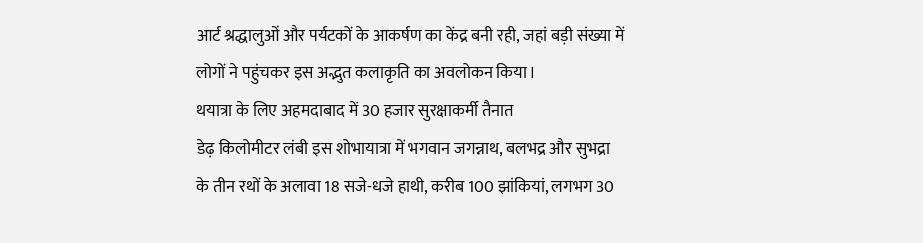आर्ट श्रद्धालुओं और पर्यटकों के आकर्षण का केंद्र बनी रही, जहां बड़ी संख्या में लोगों ने पहुंचकर इस अद्भुत कलाकृति का अवलोकन किया।
थयात्रा के लिए अहमदाबाद में 30 हजार सुरक्षाकर्मी तैनात
डेढ़ किलोमीटर लंबी इस शोभायात्रा में भगवान जगन्नाथ, बलभद्र और सुभद्रा के तीन रथों के अलावा 18 सजे-धजे हाथी, करीब 100 झांकियां, लगभग 30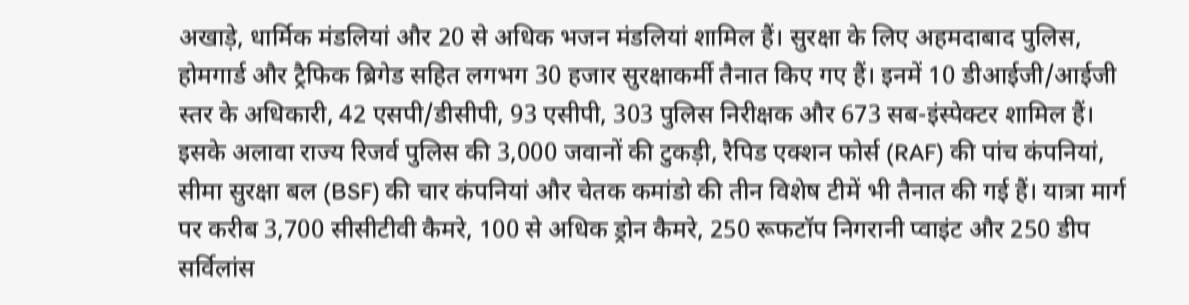अखाड़े, धार्मिक मंडलियां और 20 से अधिक भजन मंडलियां शामिल हैं। सुरक्षा के लिए अहमदाबाद पुलिस, होमगार्ड और ट्रैफिक ब्रिगेड सहित लगभग 30 हजार सुरक्षाकर्मी तैनात किए गए हैं। इनमें 10 डीआईजी/आईजी स्तर के अधिकारी, 42 एसपी/डीसीपी, 93 एसीपी, 303 पुलिस निरीक्षक और 673 सब-इंस्पेक्टर शामिल हैं। इसके अलावा राज्य रिजर्व पुलिस की 3,000 जवानों की टुकड़ी, रैपिड एक्शन फोर्स (RAF) की पांच कंपनियां, सीमा सुरक्षा बल (BSF) की चार कंपनियां और चेतक कमांडो की तीन विशेष टीमें भी तैनात की गई हैं। यात्रा मार्ग पर करीब 3,700 सीसीटीवी कैमरे, 100 से अधिक ड्रोन कैमरे, 250 रूफटॉप निगरानी प्वाइंट और 250 डीप सर्विलांस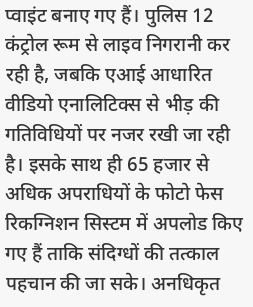प्वाइंट बनाए गए हैं। पुलिस 12 कंट्रोल रूम से लाइव निगरानी कर रही है, जबकि एआई आधारित वीडियो एनालिटिक्स से भीड़ की गतिविधियों पर नजर रखी जा रही है। इसके साथ ही 65 हजार से अधिक अपराधियों के फोटो फेस रिकग्निशन सिस्टम में अपलोड किए गए हैं ताकि संदिग्धों की तत्काल पहचान की जा सके। अनधिकृत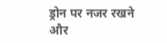ड्रोन पर नजर रखने और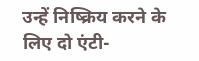उन्हें निष्क्रिय करने के लिए दो एंटी-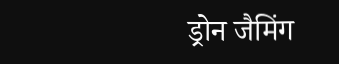ड्रोन जैमिंग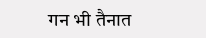गन भी तैनात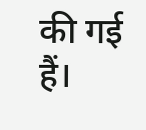की गई हैं।